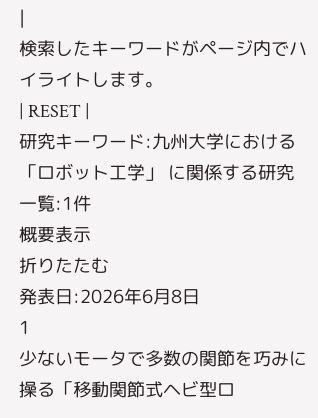|
検索したキーワードがページ内でハイライトします。
| RESET |
研究キーワード:九州大学における「ロボット工学」 に関係する研究一覧:1件
概要表示
折りたたむ
発表日:2026年6月8日
1
少ないモータで多数の関節を巧みに操る「移動関節式ヘビ型ロ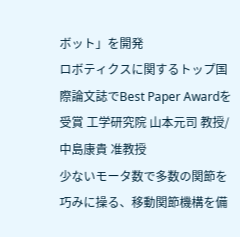ボット」を開発
ロボティクスに関するトップ国際論文誌でBest Paper Awardを受賞 工学研究院 山本元司 教授/中島康貴 准教授
少ないモータ数で多数の関節を巧みに操る、移動関節機構を備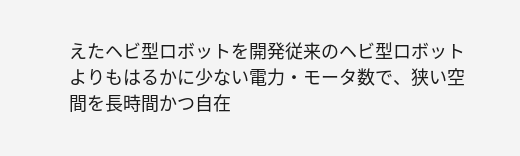えたヘビ型ロボットを開発従来のヘビ型ロボットよりもはるかに少ない電力・モータ数で、狭い空間を長時間かつ自在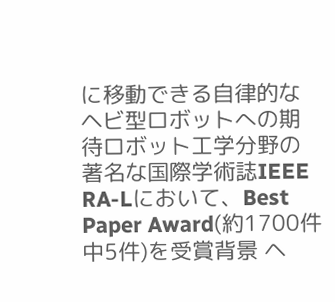に移動できる自律的なヘビ型ロボットへの期待ロボット工学分野の著名な国際学術誌IEEE RA-Lにおいて、Best Paper Award(約1700件中5件)を受賞背景 ヘ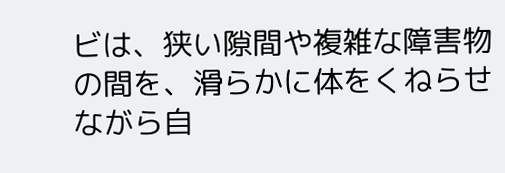ビは、狭い隙間や複雑な障害物の間を、滑らかに体をくねらせながら自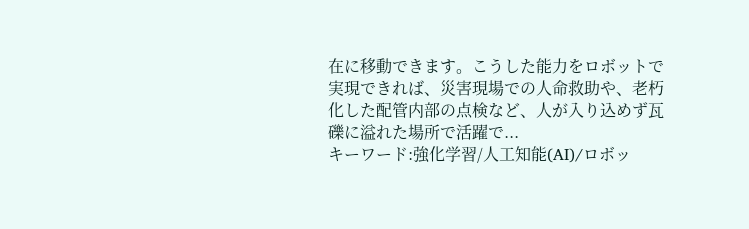在に移動できます。こうした能力をロボットで実現できれば、災害現場での人命救助や、老朽化した配管内部の点検など、人が入り込めず瓦礫に溢れた場所で活躍で...
キーワード:強化学習/人工知能(AI)/ロボッ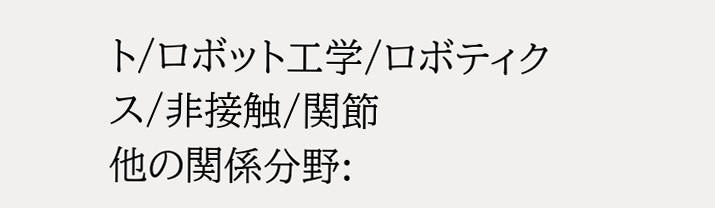ト/ロボット工学/ロボティクス/非接触/関節
他の関係分野: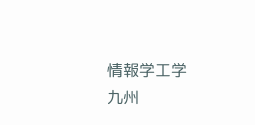情報学工学
九州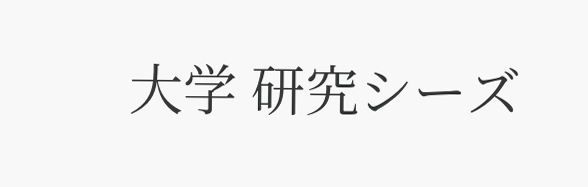大学 研究シーズ